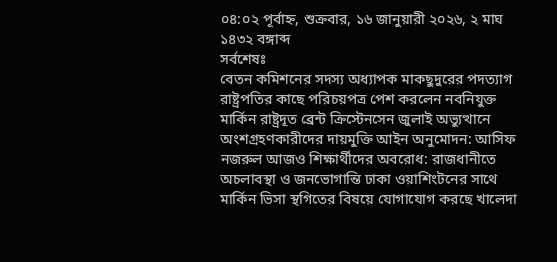০৪:০২ পূর্বাহ্ন, শুক্রবার, ১৬ জানুয়ারী ২০২৬, ২ মাঘ ১৪৩২ বঙ্গাব্দ
সর্বশেষঃ
বেতন কমিশনের সদস্য অধ্যাপক মাকছুদুরের পদত্যাগ রাষ্ট্রপতির কাছে পরিচয়পত্র পেশ করলেন নবনিযুক্ত মার্কিন রাষ্ট্রদূত ব্রেন্ট ক্রিস্টেনসেন জুলাই অভ্যুত্থানে অংশগ্রহণকারীদের দায়মুক্তি আইন অনুমোদন: আসিফ নজরুল আজও শিক্ষার্থীদের অবরোধ: রাজধানীতে অচলাবস্থা ও জনভোগান্তি ঢাকা ওয়াশিংটনের সাথে মার্কিন ভিসা স্থগিতের বিষয়ে যোগাযোগ করছে খালেদা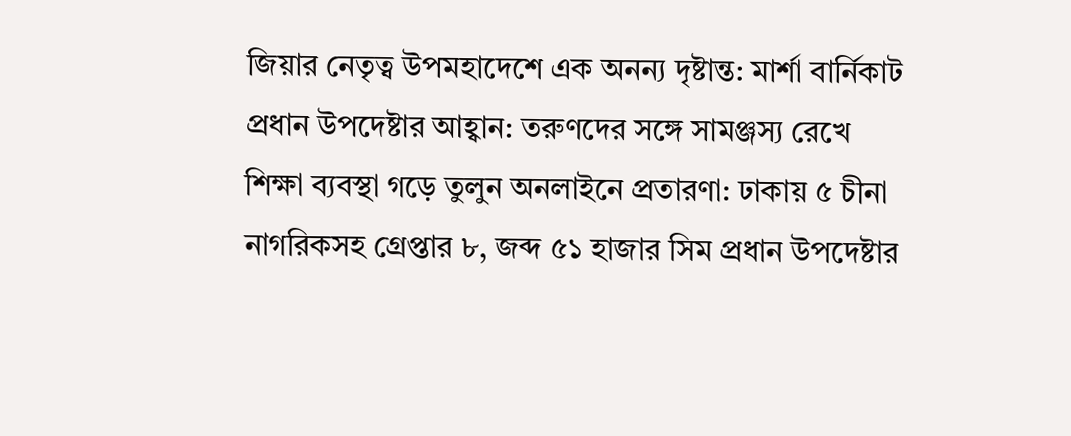জিয়ার নেতৃত্ব উপমহাদেশে এক অনন্য দৃষ্টান্ত: মার্শা বার্নিকাট প্রধান উপদেষ্টার আহ্বান: তরুণদের সঙ্গে সামঞ্জস্য রেখে শিক্ষা ব্যবস্থা গড়ে তুলুন অনলাইনে প্রতারণা: ঢাকায় ৫ চীনা নাগরিকসহ গ্রেপ্তার ৮, জব্দ ৫১ হাজার সিম প্রধান উপদেষ্টার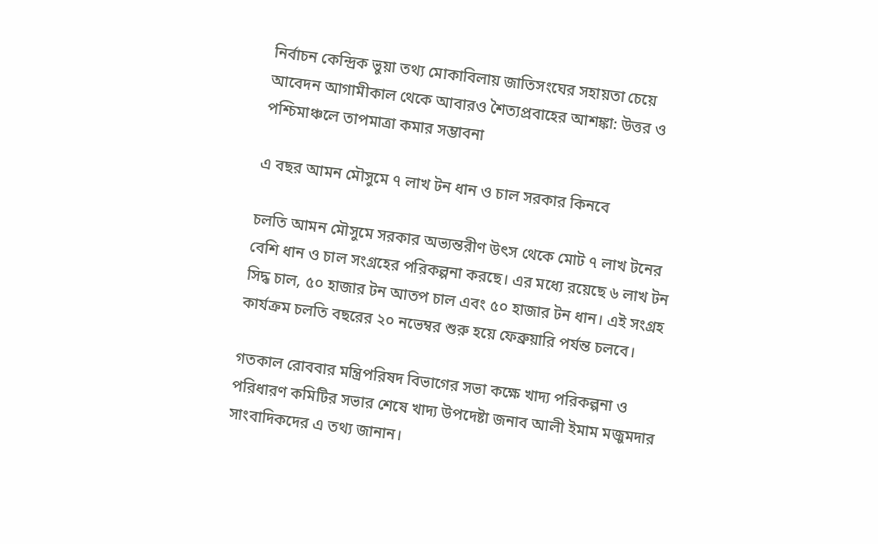নির্বাচন কেন্দ্রিক ভুয়া তথ্য মোকাবিলায় জাতিসংঘের সহায়তা চেয়ে আবেদন আগামীকাল থেকে আবারও শৈত্যপ্রবাহের আশঙ্কা: উত্তর ও পশ্চিমাঞ্চলে তাপমাত্রা কমার সম্ভাবনা

এ বছর আমন মৌসুমে ৭ লাখ টন ধান ও চাল সরকার কিনবে

চলতি আমন মৌসুমে সরকার অভ্যন্তরীণ উৎস থেকে মোট ৭ লাখ টনের বেশি ধান ও চাল সংগ্রহের পরিকল্পনা করছে। এর মধ্যে রয়েছে ৬ লাখ টন সিদ্ধ চাল, ৫০ হাজার টন আতপ চাল এবং ৫০ হাজার টন ধান। এই সংগ্রহ কার্যক্রম চলতি বছরের ২০ নভেম্বর শুরু হয়ে ফেব্রুয়ারি পর্যন্ত চলবে।

গতকাল রোববার মন্ত্রিপরিষদ বিভাগের সভা কক্ষে খাদ্য পরিকল্পনা ও পরিধারণ কমিটির সভার শেষে খাদ্য উপদেষ্টা জনাব আলী ইমাম মজুমদার সাংবাদিকদের এ তথ্য জানান।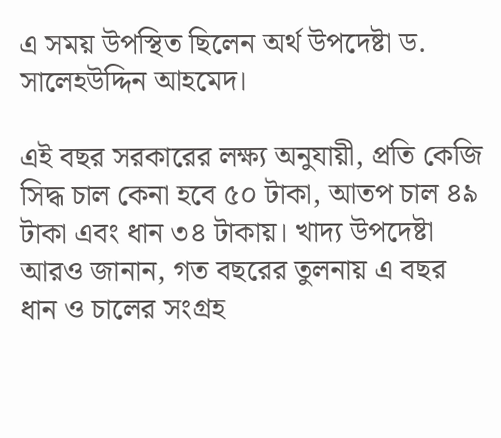এ সময় উপস্থিত ছিলেন অর্থ উপদেষ্টা ড. সালেহউদ্দিন আহমেদ।

এই বছর সরকারের লক্ষ্য অনুযায়ী, প্রতি কেজি সিদ্ধ চাল কেনা হবে ৫০ টাকা, আতপ চাল ৪৯ টাকা এবং ধান ৩৪ টাকায়। খাদ্য উপদেষ্টা আরও জানান, গত বছরের তুলনায় এ বছর ধান ও চালের সংগ্রহ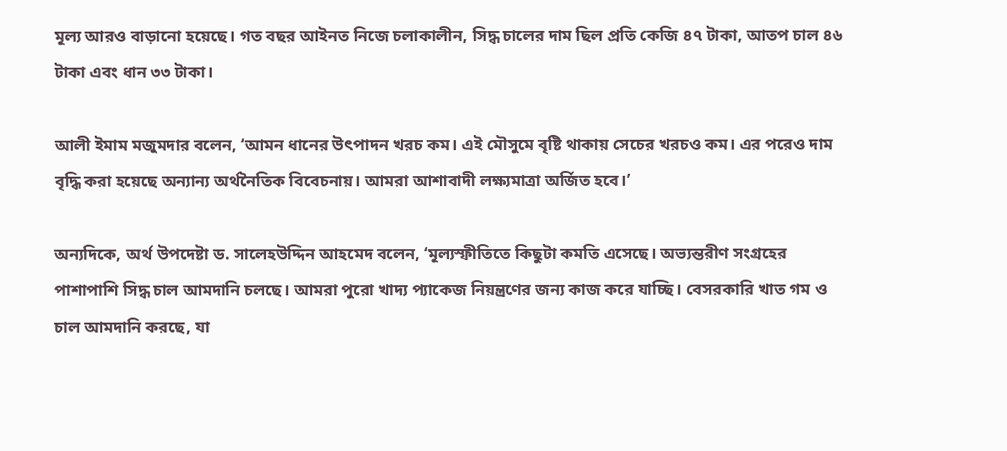মূল্য আরও বাড়ানো হয়েছে। গত বছর আইনত নিজে চলাকালীন, সিদ্ধ চালের দাম ছিল প্রতি কেজি ৪৭ টাকা, আতপ চাল ৪৬ টাকা এবং ধান ৩৩ টাকা।

আলী ইমাম মজুমদার বলেন, ‘আমন ধানের উৎপাদন খরচ কম। এই মৌসুমে বৃষ্টি থাকায় সেচের খরচও কম। এর পরেও দাম বৃদ্ধি করা হয়েছে অন্যান্য অর্থনৈতিক বিবেচনায়। আমরা আশাবাদী লক্ষ্যমাত্রা অর্জিত হবে।’

অন্যদিকে, অর্থ উপদেষ্টা ড. সালেহউদ্দিন আহমেদ বলেন, ‘মূল্যস্ফীতিতে কিছুটা কমতি এসেছে। অভ্যন্তরীণ সংগ্রহের পাশাপাশি সিদ্ধ চাল আমদানি চলছে। আমরা পুরো খাদ্য প্যাকেজ নিয়ন্ত্রণের জন্য কাজ করে যাচ্ছি। বেসরকারি খাত গম ও চাল আমদানি করছে, যা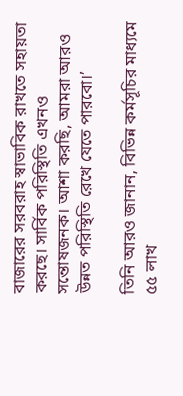বাজারের সরবরাহ স্বাভাবিক রাখতে সহায়তা করছে। সার্বিক পরিস্থিতি এখনও সন্তোষজনক। আশা করছি, আমরা আরও উন্নত পরিস্থিতি রেখে যেতে পারবো।’

তিনি আরও জানান, বিভিন্ন কর্মসূচির মাধ্যমে ৫৫ লাখ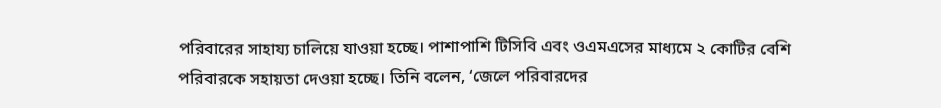পরিবারের সাহায্য চালিয়ে যাওয়া হচ্ছে। পাশাপাশি টিসিবি এবং ওএমএসের মাধ্যমে ২ কোটির বেশি পরিবারকে সহায়তা দেওয়া হচ্ছে। তিনি বলেন, ‘জেলে পরিবারদের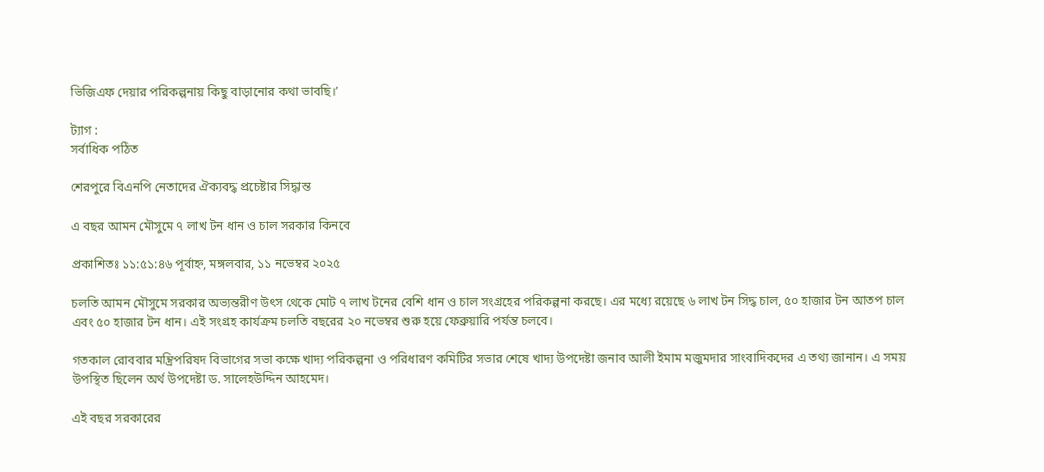ভিজিএফ দেয়ার পরিকল্পনায় কিছু বাড়ানোর কথা ভাবছি।’

ট্যাগ :
সর্বাধিক পঠিত

শেরপুরে বিএনপি নেতাদের ঐক্যবদ্ধ প্রচেষ্টার সিদ্ধান্ত

এ বছর আমন মৌসুমে ৭ লাখ টন ধান ও চাল সরকার কিনবে

প্রকাশিতঃ ১১:৫১:৪৬ পূর্বাহ্ন, মঙ্গলবার, ১১ নভেম্বর ২০২৫

চলতি আমন মৌসুমে সরকার অভ্যন্তরীণ উৎস থেকে মোট ৭ লাখ টনের বেশি ধান ও চাল সংগ্রহের পরিকল্পনা করছে। এর মধ্যে রয়েছে ৬ লাখ টন সিদ্ধ চাল, ৫০ হাজার টন আতপ চাল এবং ৫০ হাজার টন ধান। এই সংগ্রহ কার্যক্রম চলতি বছরের ২০ নভেম্বর শুরু হয়ে ফেব্রুয়ারি পর্যন্ত চলবে।

গতকাল রোববার মন্ত্রিপরিষদ বিভাগের সভা কক্ষে খাদ্য পরিকল্পনা ও পরিধারণ কমিটির সভার শেষে খাদ্য উপদেষ্টা জনাব আলী ইমাম মজুমদার সাংবাদিকদের এ তথ্য জানান। এ সময় উপস্থিত ছিলেন অর্থ উপদেষ্টা ড. সালেহউদ্দিন আহমেদ।

এই বছর সরকারের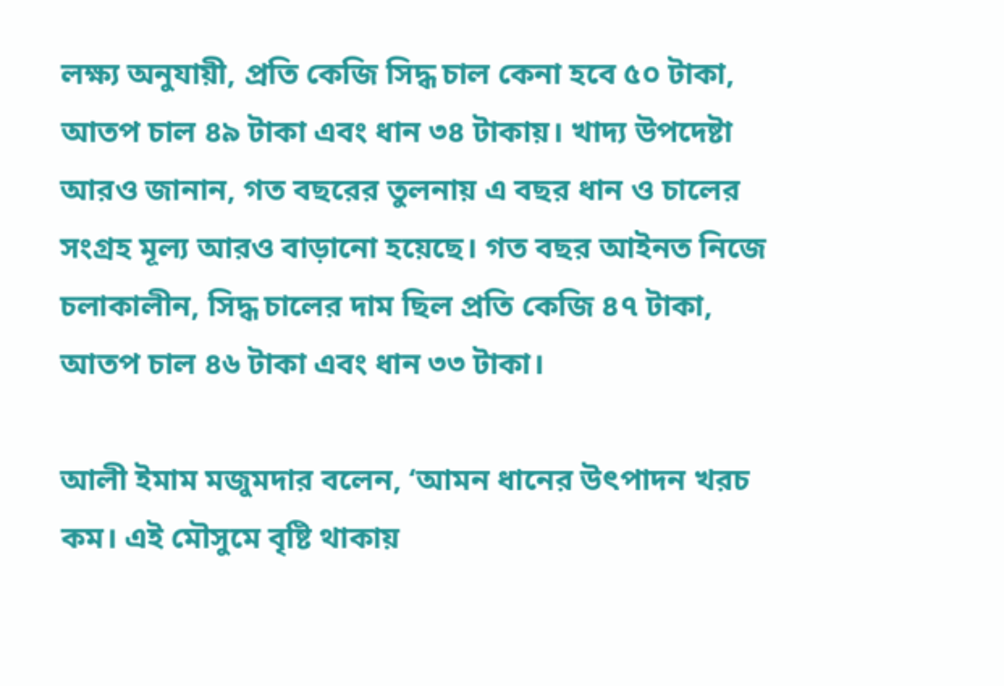লক্ষ্য অনুযায়ী, প্রতি কেজি সিদ্ধ চাল কেনা হবে ৫০ টাকা, আতপ চাল ৪৯ টাকা এবং ধান ৩৪ টাকায়। খাদ্য উপদেষ্টা আরও জানান, গত বছরের তুলনায় এ বছর ধান ও চালের সংগ্রহ মূল্য আরও বাড়ানো হয়েছে। গত বছর আইনত নিজে চলাকালীন, সিদ্ধ চালের দাম ছিল প্রতি কেজি ৪৭ টাকা, আতপ চাল ৪৬ টাকা এবং ধান ৩৩ টাকা।

আলী ইমাম মজুমদার বলেন, ‘আমন ধানের উৎপাদন খরচ কম। এই মৌসুমে বৃষ্টি থাকায়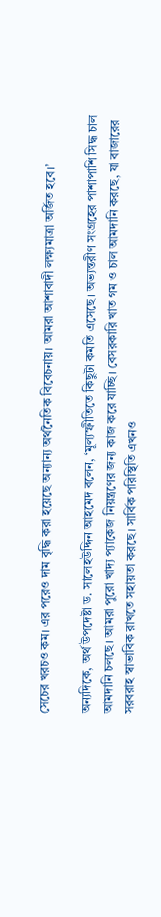সেচের খরচও কম। এর পরেও দাম বৃদ্ধি করা হয়েছে অন্যান্য অর্থনৈতিক বিবেচনায়। আমরা আশাবাদী লক্ষ্যমাত্রা অর্জিত হবে।’

অন্যদিকে, অর্থ উপদেষ্টা ড. সালেহউদ্দিন আহমেদ বলেন, ‘মূল্যস্ফীতিতে কিছুটা কমতি এসেছে। অভ্যন্তরীণ সংগ্রহের পাশাপাশি সিদ্ধ চাল আমদানি চলছে। আমরা পুরো খাদ্য প্যাকেজ নিয়ন্ত্রণের জন্য কাজ করে যাচ্ছি। বেসরকারি খাত গম ও চাল আমদানি করছে, যা বাজারের সরবরাহ স্বাভাবিক রাখতে সহায়তা করছে। সার্বিক পরিস্থিতি এখনও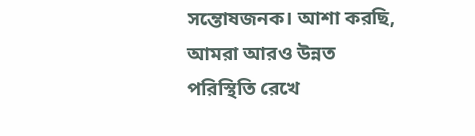সন্তোষজনক। আশা করছি, আমরা আরও উন্নত পরিস্থিতি রেখে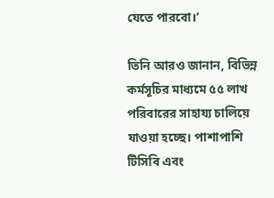যেতে পারবো।’

তিনি আরও জানান, বিভিন্ন কর্মসূচির মাধ্যমে ৫৫ লাখ পরিবারের সাহায্য চালিয়ে যাওয়া হচ্ছে। পাশাপাশি টিসিবি এবং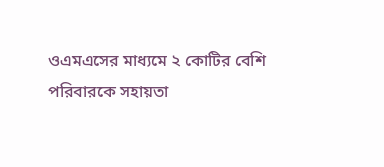ওএমএসের মাধ্যমে ২ কোটির বেশি পরিবারকে সহায়তা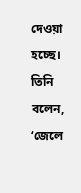দেওয়া হচ্ছে। তিনি বলেন, ‘জেলে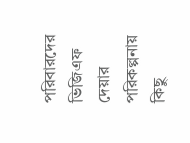পরিবারদের ভিজিএফ দেয়ার পরিকল্পনায় কিছু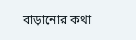বাড়ানোর কথা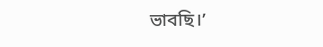ভাবছি।’